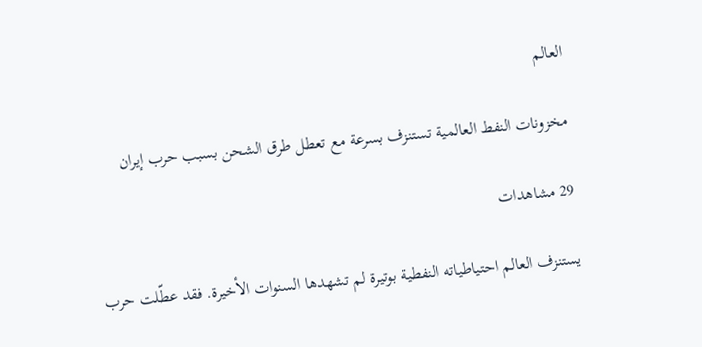العالم

مخزونات النفط العالمية تستنزف بسرعة مع تعطل طرق الشحن بسبب حرب إيران

29 مشاهدات

يستنزف العالم احتياطياته النفطية بوتيرة لم تشهدها السنوات الأخيرة. فقد عطّلت حرب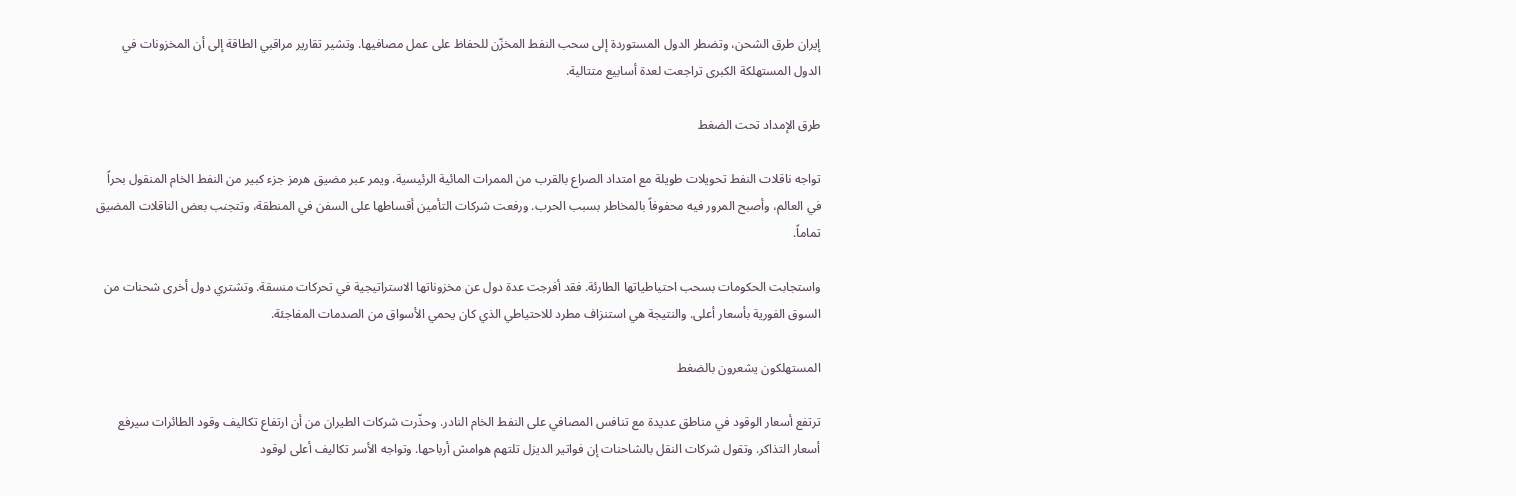إيران طرق الشحن، وتضطر الدول المستوردة إلى سحب النفط المخزّن للحفاظ على عمل مصافيها. وتشير تقارير مراقبي الطاقة إلى أن المخزونات في الدول المستهلكة الكبرى تراجعت لعدة أسابيع متتالية.

طرق الإمداد تحت الضغط

تواجه ناقلات النفط تحويلات طويلة مع امتداد الصراع بالقرب من الممرات المائية الرئيسية. ويمر عبر مضيق هرمز جزء كبير من النفط الخام المنقول بحراً في العالم، وأصبح المرور فيه محفوفاً بالمخاطر بسبب الحرب. ورفعت شركات التأمين أقساطها على السفن في المنطقة، وتتجنب بعض الناقلات المضيق تماماً.

واستجابت الحكومات بسحب احتياطياتها الطارئة. فقد أفرجت عدة دول عن مخزوناتها الاستراتيجية في تحركات منسقة. وتشتري دول أخرى شحنات من السوق الفورية بأسعار أعلى. والنتيجة هي استنزاف مطرد للاحتياطي الذي كان يحمي الأسواق من الصدمات المفاجئة.

المستهلكون يشعرون بالضغط

ترتفع أسعار الوقود في مناطق عديدة مع تنافس المصافي على النفط الخام النادر. وحذّرت شركات الطيران من أن ارتفاع تكاليف وقود الطائرات سيرفع أسعار التذاكر. وتقول شركات النقل بالشاحنات إن فواتير الديزل تلتهم هوامش أرباحها. وتواجه الأسر تكاليف أعلى لوقود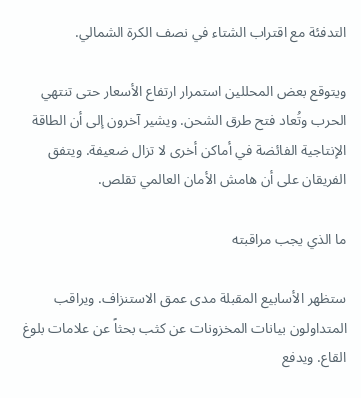التدفئة مع اقتراب الشتاء في نصف الكرة الشمالي.

ويتوقع بعض المحللين استمرار ارتفاع الأسعار حتى تنتهي الحرب وتُعاد فتح طرق الشحن. ويشير آخرون إلى أن الطاقة الإنتاجية الفائضة في أماكن أخرى لا تزال ضعيفة. ويتفق الفريقان على أن هامش الأمان العالمي تقلص.

ما الذي يجب مراقبته

ستظهر الأسابيع المقبلة مدى عمق الاستنزاف. ويراقب المتداولون بيانات المخزونات عن كثب بحثاً عن علامات بلوغ القاع. ويدفع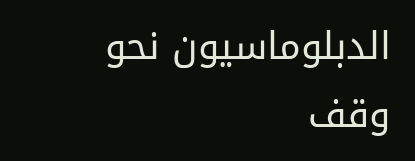الدبلوماسيون نحو وقف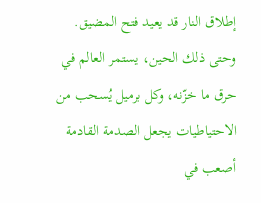إطلاق النار قد يعيد فتح المضيق. وحتى ذلك الحين، يستمر العالم في حرق ما خزّنه، وكل برميل يُسحب من الاحتياطيات يجعل الصدمة القادمة أصعب في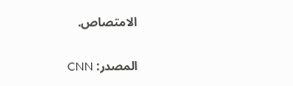الامتصاص.

المصدر: CNN